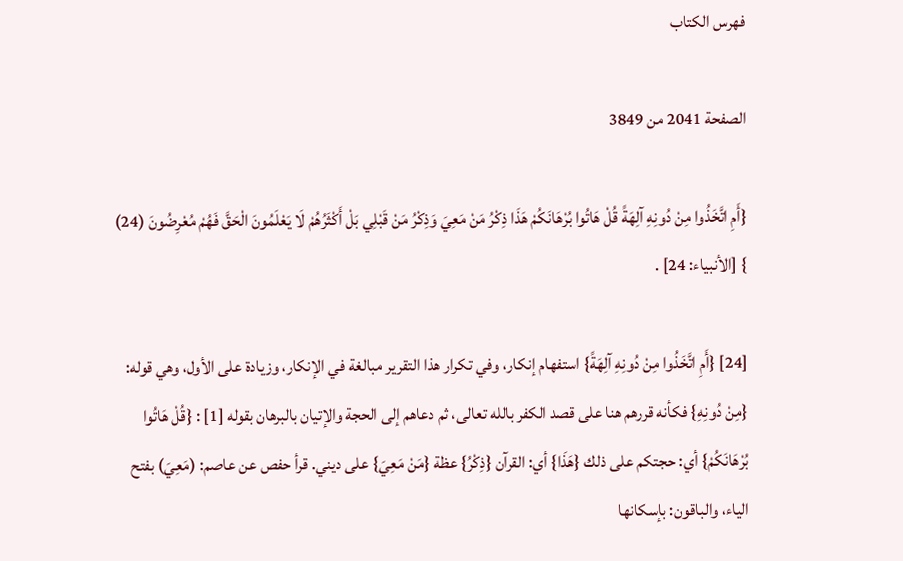فهرس الكتاب

الصفحة 2041 من 3849

{أَمِ اتَّخَذُوا مِنْ دُونِهِ آلِهَةً قُلْ هَاتُوا بُرْهَانَكُمْ هَذَا ذِكْرُ مَنْ مَعِيَ وَذِكْرُ مَنْ قَبْلِي بَلْ أَكْثَرُهُمْ لَا يَعْلَمُونَ الْحَقَّ فَهُمْ مُعْرِضُونَ (24) } [الأنبياء: 24] .

[24] {أَمِ اتَّخَذُوا مِنْ دُونِهِ آلِهَةً} استفهام إنكار، وفي تكرار هذا التقرير مبالغة في الإنكار، وزيادة على الأول، وهي قوله: {مِنْ دُونِهِ} فكأنه قررهم هنا على قصد الكفر بالله تعالى، ثم دعاهم إلى الحجة والإتيان بالبرهان بقوله [1] : {قُلْ هَاتُوا بُرْهَانَكُمْ} أي: حجتكم على ذلك {هَذَا} أي: القرآن {ذِكْرُ} عظة {مَنْ مَعِيَ} على ديني. قرأ حفص عن عاصم: (مَعِيَ) بفتح الياء، والباقون: بإسكانها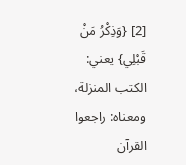[2] {وَذِكْرُ مَنْ قَبْلِي} يعني: الكتب المنزلة، ومعناه: راجعوا القرآن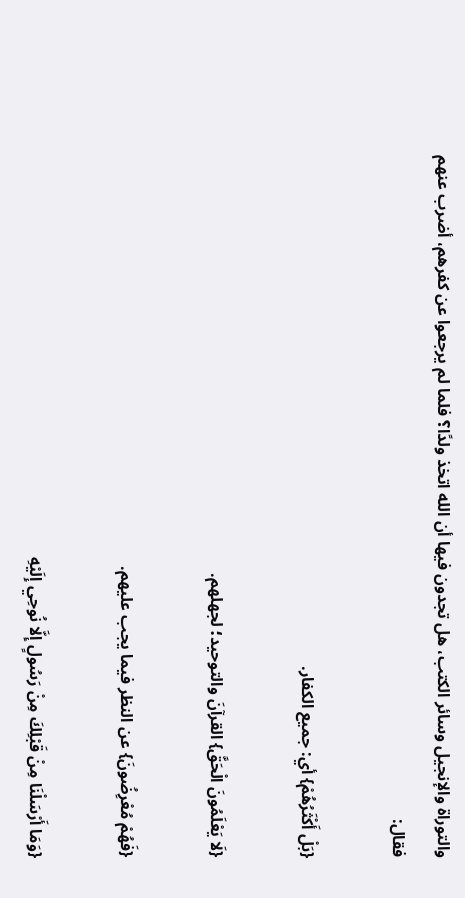والتوراة والإنجيل وسائر الكتب، هل تجدون فيها أن الله اتخذ ولدًا؟ فلما لم يرجعوا عن كفرهم، أضرب عنهم فقال:

{بَلْ أَكْثَرُهُمْ} أي: جميع الكفار.

{لَا يَعْلَمُونَ الْحَقَّ} القرآنَ والتوحيد؛ لجهلهم.

{فَهُمْ مُعْرِضُونَ} عن النظر فيما يجب عليهم.

{وَمَا أَرْسَلْنَا مِنْ قَبْلِكَ مِنْ رَسُولٍ إِلَّا نُوحِي إِلَيْهِ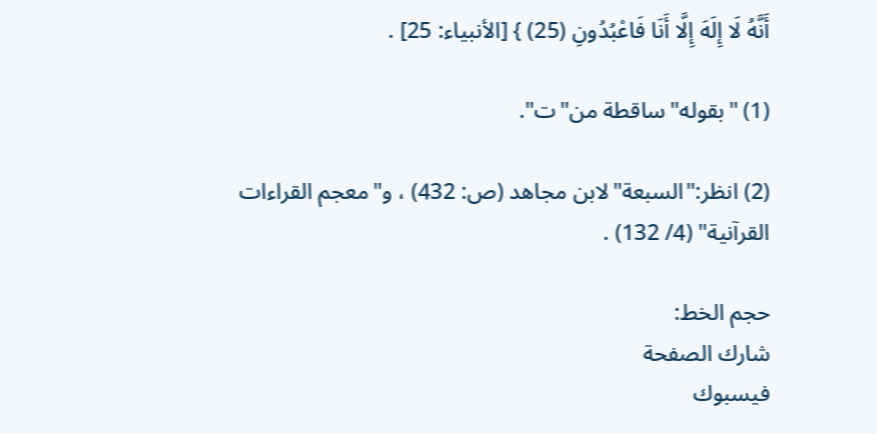أَنَّهُ لَا إِلَهَ إِلَّا أَنَا فَاعْبُدُونِ (25) } [الأنبياء: 25] .

(1) "بقوله"ساقطة من"ت".

(2) انظر:"السبعة"لابن مجاهد (ص: 432) ، و"معجم القراءات القرآنية" (4/ 132) .

حجم الخط:
شارك الصفحة
فيسبوك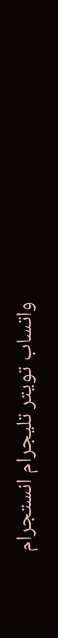واتساب تويتر تليجرام انستجرام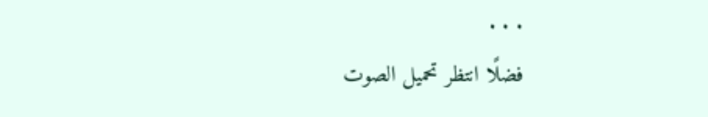. . .
فضلًا انتظر تحميل الصوت